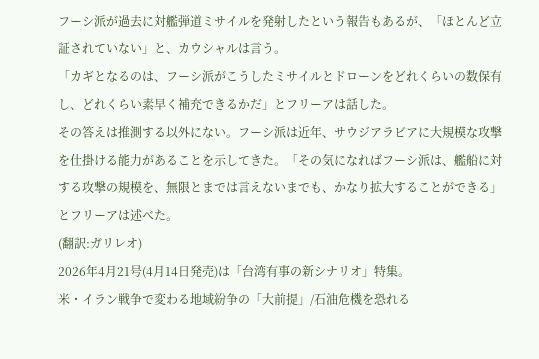フーシ派が過去に対艦弾道ミサイルを発射したという報告もあるが、「ほとんど立証されていない」と、カウシャルは言う。
「カギとなるのは、フーシ派がこうしたミサイルとドローンをどれくらいの数保有し、どれくらい素早く補充できるかだ」とフリーアは話した。
その答えは推測する以外にない。フーシ派は近年、サウジアラビアに大規模な攻撃を仕掛ける能力があることを示してきた。「その気になればフーシ派は、艦船に対する攻撃の規模を、無限とまでは言えないまでも、かなり拡大することができる」とフリーアは述べた。
(翻訳:ガリレオ)
2026年4月21号(4月14日発売)は「台湾有事の新シナリオ」特集。
米・イラン戦争で変わる地域紛争の「大前提」/石油危機を恐れる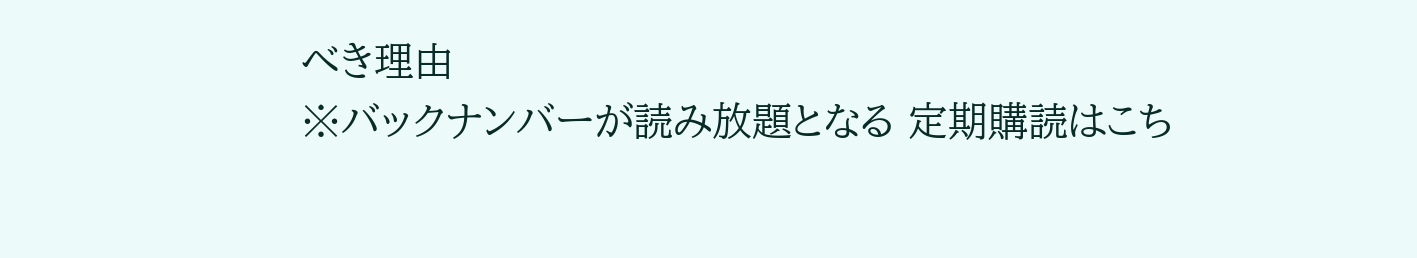べき理由
※バックナンバーが読み放題となる 定期購読はこち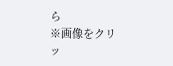ら
※画像をクリッ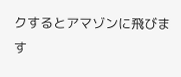クするとアマゾンに飛びます